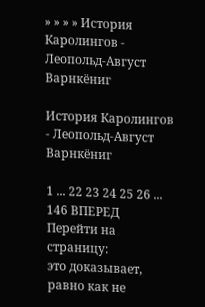» » » » История Каролингов - Леопольд-Август Варнкёниг

История Каролингов - Леопольд-Август Варнкёниг

1 ... 22 23 24 25 26 ... 146 ВПЕРЕД
Перейти на страницу:
это доказывает, равно как не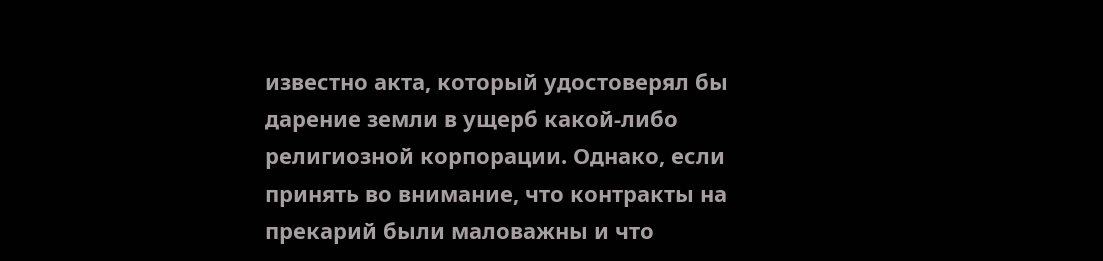известно акта, который удостоверял бы дарение земли в ущерб какой-либо религиозной корпорации. Однако, если принять во внимание, что контракты на прекарий были маловажны и что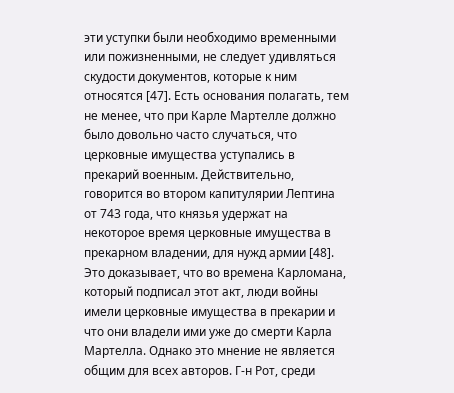эти уступки были необходимо временными или пожизненными, не следует удивляться скудости документов, которые к ним относятся [47]. Есть основания полагать, тем не менее, что при Карле Мартелле должно было довольно часто случаться, что церковные имущества уступались в прекарий военным. Действительно, говорится во втором капитулярии Лептина от 743 года, что князья удержат на некоторое время церковные имущества в прекарном владении, для нужд армии [48]. Это доказывает, что во времена Карломана, который подписал этот акт, люди войны имели церковные имущества в прекарии и что они владели ими уже до смерти Карла Мартелла. Однако это мнение не является общим для всех авторов. Г-н Рот, среди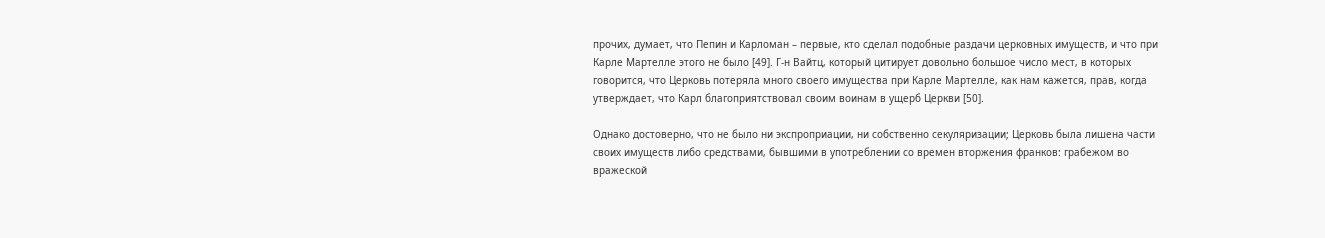прочих, думает, что Пепин и Карломан – первые, кто сделал подобные раздачи церковных имуществ, и что при Карле Мартелле этого не было [49]. Г-н Вайтц, который цитирует довольно большое число мест, в которых говорится, что Церковь потеряла много своего имущества при Карле Мартелле, как нам кажется, прав, когда утверждает, что Карл благоприятствовал своим воинам в ущерб Церкви [50].

Однако достоверно, что не было ни экспроприации, ни собственно секуляризации; Церковь была лишена части своих имуществ либо средствами, бывшими в употреблении со времен вторжения франков: грабежом во вражеской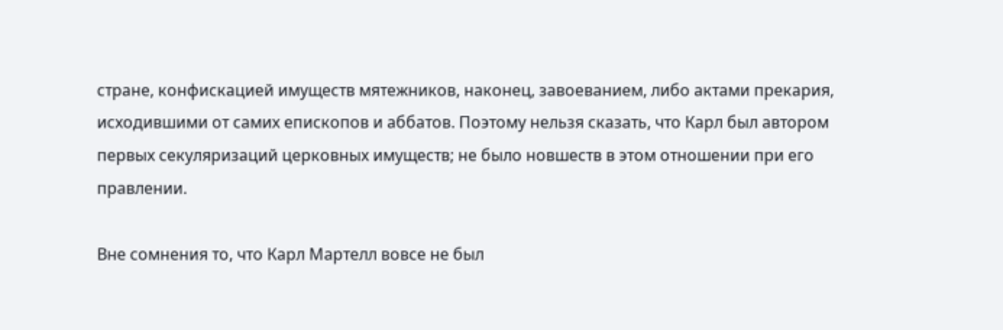стране, конфискацией имуществ мятежников, наконец, завоеванием, либо актами прекария, исходившими от самих епископов и аббатов. Поэтому нельзя сказать, что Карл был автором первых секуляризаций церковных имуществ; не было новшеств в этом отношении при его правлении.

Вне сомнения то, что Карл Мартелл вовсе не был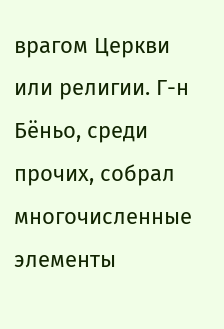врагом Церкви или религии. Г-н Бёньо, среди прочих, собрал многочисленные элементы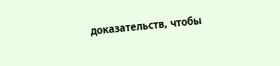доказательств, чтобы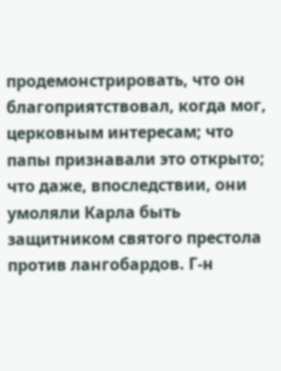продемонстрировать, что он благоприятствовал, когда мог, церковным интересам; что папы признавали это открыто; что даже, впоследствии, они умоляли Карла быть защитником святого престола против лангобардов. Г-н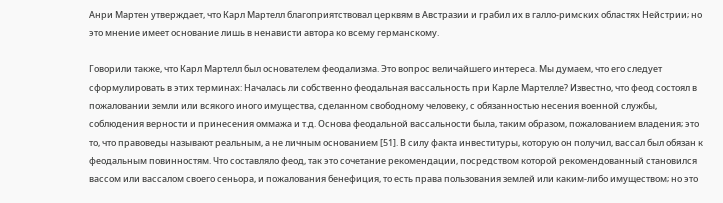Анри Мартен утверждает, что Карл Мартелл благоприятствовал церквям в Австразии и грабил их в галло-римских областях Нейстрии; но это мнение имеет основание лишь в ненависти автора ко всему германскому.

Говорили также, что Карл Мартелл был основателем феодализма. Это вопрос величайшего интереса. Мы думаем, что его следует сформулировать в этих терминах: Началась ли собственно феодальная вассальность при Карле Мартелле? Известно, что феод состоял в пожаловании земли или всякого иного имущества, сделанном свободному человеку, с обязанностью несения военной службы, соблюдения верности и принесения оммажа и т.д. Основа феодальной вассальности была, таким образом, пожалованием владения; это то, что правоведы называют реальным, а не личным основанием [51]. В силу факта инвеституры, которую он получил, вассал был обязан к феодальным повинностям. Что составляло феод, так это сочетание рекомендации, посредством которой рекомендованный становился вассом или вассалом своего сеньора, и пожалования бенефиция, то есть права пользования землей или каким-либо имуществом; но это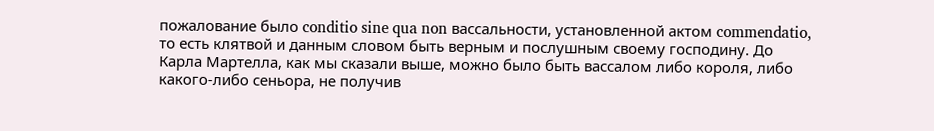пожалование было conditio sine qua non вассальности, установленной актом commendatio, то есть клятвой и данным словом быть верным и послушным своему господину. До Карла Мартелла, как мы сказали выше, можно было быть вассалом либо короля, либо какого-либо сеньора, не получив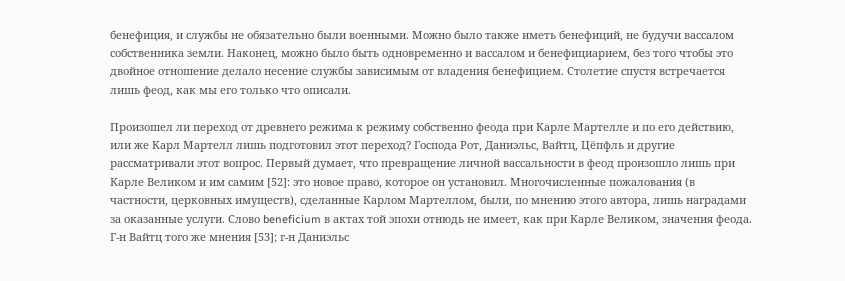бенефиция, и службы не обязательно были военными. Можно было также иметь бенефиций, не будучи вассалом собственника земли. Наконец, можно было быть одновременно и вассалом и бенефициарием, без того чтобы это двойное отношение делало несение службы зависимым от владения бенефицием. Столетие спустя встречается лишь феод, как мы его только что описали.

Произошел ли переход от древнего режима к режиму собственно феода при Карле Мартелле и по его действию, или же Карл Мартелл лишь подготовил этот переход? Господа Рот, Даниэльс, Вайтц, Цёпфль и другие рассматривали этот вопрос. Первый думает, что превращение личной вассальности в феод произошло лишь при Карле Великом и им самим [52]: это новое право, которое он установил. Многочисленные пожалования (в частности, церковных имуществ), сделанные Карлом Мартеллом, были, по мнению этого автора, лишь наградами за оказанные услуги. Слово beneficium в актах той эпохи отнюдь не имеет, как при Карле Великом, значения феода. Г-н Вайтц того же мнения [53]; г-н Даниэльс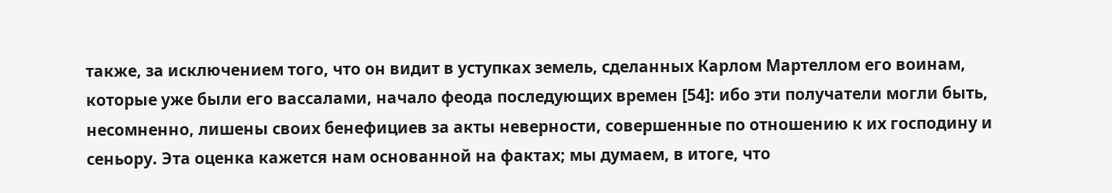также, за исключением того, что он видит в уступках земель, сделанных Карлом Мартеллом его воинам, которые уже были его вассалами, начало феода последующих времен [54]: ибо эти получатели могли быть, несомненно, лишены своих бенефициев за акты неверности, совершенные по отношению к их господину и сеньору. Эта оценка кажется нам основанной на фактах; мы думаем, в итоге, что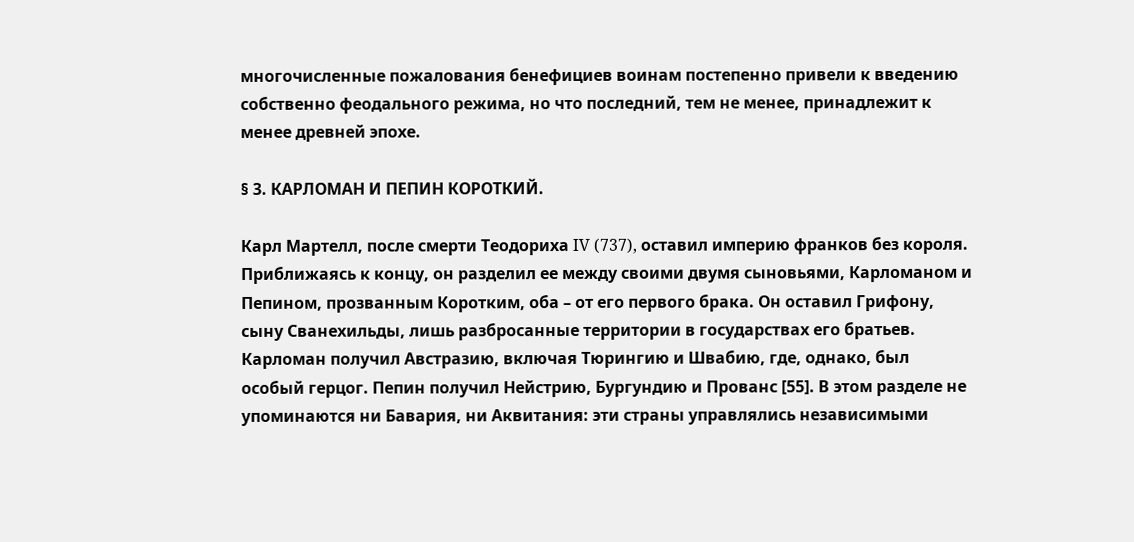многочисленные пожалования бенефициев воинам постепенно привели к введению собственно феодального режима, но что последний, тем не менее, принадлежит к менее древней эпохе.

§ 3. КАРЛОМАН И ПЕПИН КОРОТКИЙ.

Карл Мартелл, после смерти Теодориха IV (737), оставил империю франков без короля. Приближаясь к концу, он разделил ее между своими двумя сыновьями, Карломаном и Пепином, прозванным Коротким, оба – от его первого брака. Он оставил Грифону, сыну Сванехильды, лишь разбросанные территории в государствах его братьев. Карломан получил Австразию, включая Тюрингию и Швабию, где, однако, был особый герцог. Пепин получил Нейстрию, Бургундию и Прованс [55]. В этом разделе не упоминаются ни Бавария, ни Аквитания: эти страны управлялись независимыми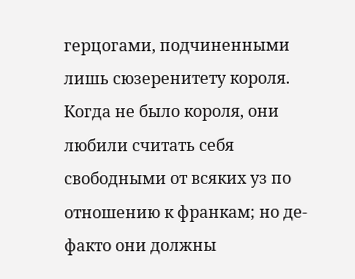герцогами, подчиненными лишь сюзеренитету короля. Когда не было короля, они любили считать себя свободными от всяких уз по отношению к франкам; но де-факто они должны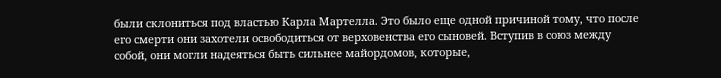были склониться под властью Карла Мартелла. Это было еще одной причиной тому, что после его смерти они захотели освободиться от верховенства его сыновей. Вступив в союз между собой, они могли надеяться быть сильнее майордомов, которые,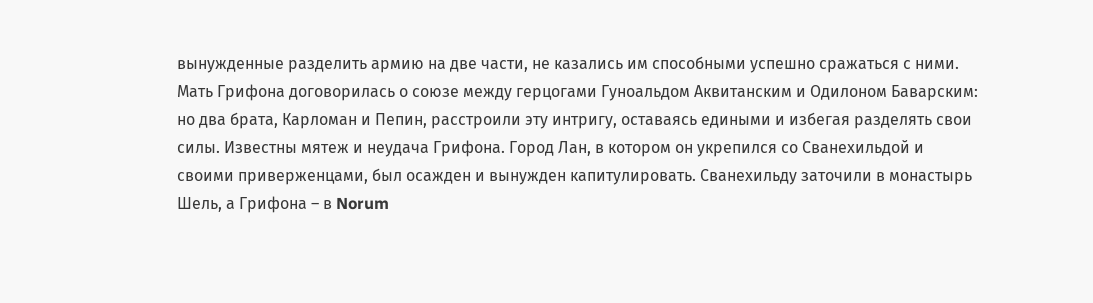вынужденные разделить армию на две части, не казались им способными успешно сражаться с ними. Мать Грифона договорилась о союзе между герцогами Гуноальдом Аквитанским и Одилоном Баварским: но два брата, Карломан и Пепин, расстроили эту интригу, оставаясь едиными и избегая разделять свои силы. Известны мятеж и неудача Грифона. Город Лан, в котором он укрепился со Сванехильдой и своими приверженцами, был осажден и вынужден капитулировать. Сванехильду заточили в монастырь Шель, а Грифона – в Norum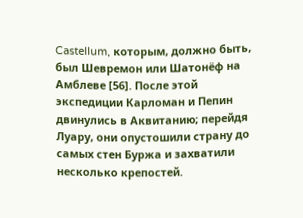Castellum, которым, должно быть, был Шевремон или Шатонёф на Амблеве [56]. После этой экспедиции Карломан и Пепин двинулись в Аквитанию; перейдя Луару, они опустошили страну до самых стен Буржа и захватили несколько крепостей.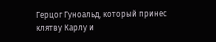Герцог Гуноальд, который принес клятву Карлу и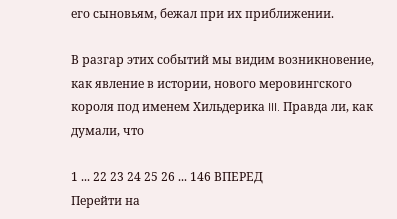его сыновьям, бежал при их приближении.

В разгар этих событий мы видим возникновение, как явление в истории, нового меровингского короля под именем Хильдерика III. Правда ли, как думали, что

1 ... 22 23 24 25 26 ... 146 ВПЕРЕД
Перейти на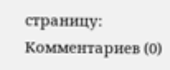страницу:
Комментариев (0)